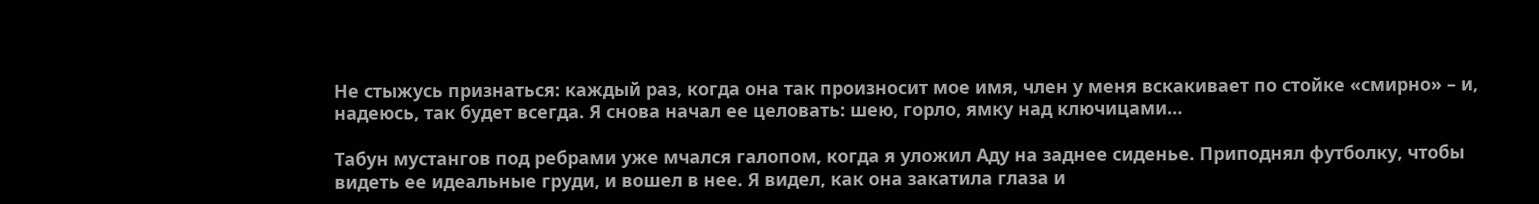Не стыжусь признаться: каждый раз, когда она так произносит мое имя, член у меня вскакивает по стойке «смирно» – и, надеюсь, так будет всегда. Я снова начал ее целовать: шею, горло, ямку над ключицами…

Табун мустангов под ребрами уже мчался галопом, когда я уложил Аду на заднее сиденье. Приподнял футболку, чтобы видеть ее идеальные груди, и вошел в нее. Я видел, как она закатила глаза и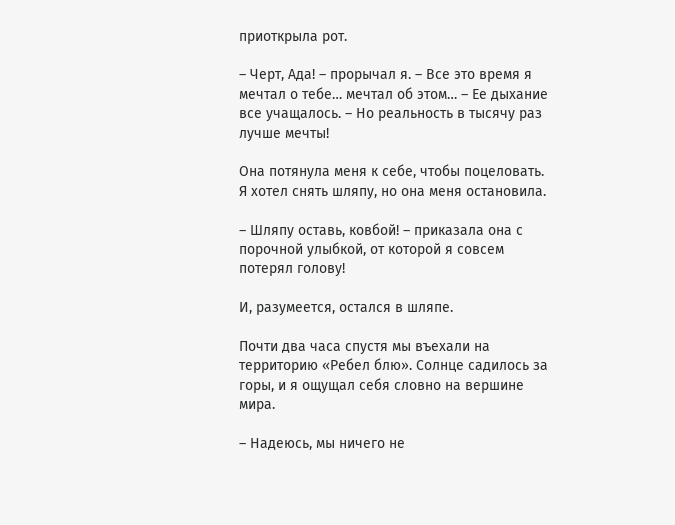приоткрыла рот.

– Черт, Ада! – прорычал я. – Все это время я мечтал о тебе… мечтал об этом… – Ее дыхание все учащалось. – Но реальность в тысячу раз лучше мечты!

Она потянула меня к себе, чтобы поцеловать. Я хотел снять шляпу, но она меня остановила.

– Шляпу оставь, ковбой! – приказала она с порочной улыбкой, от которой я совсем потерял голову!

И, разумеется, остался в шляпе.

Почти два часа спустя мы въехали на территорию «Ребел блю». Солнце садилось за горы, и я ощущал себя словно на вершине мира.

– Надеюсь, мы ничего не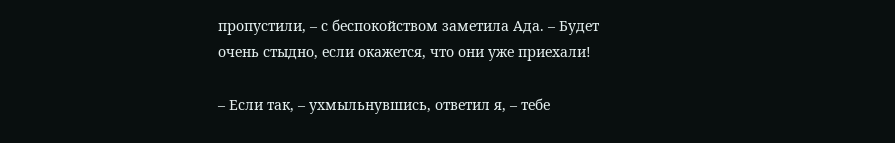пропустили, – с беспокойством заметила Ада. – Будет очень стыдно, если окажется, что они уже приехали!

– Если так, – ухмыльнувшись, ответил я, – тебе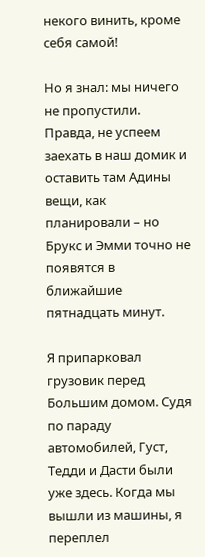некого винить, кроме себя самой!

Но я знал: мы ничего не пропустили. Правда, не успеем заехать в наш домик и оставить там Адины вещи, как планировали – но Брукс и Эмми точно не появятся в ближайшие пятнадцать минут.

Я припарковал грузовик перед Большим домом. Судя по параду автомобилей, Густ, Тедди и Дасти были уже здесь. Когда мы вышли из машины, я переплел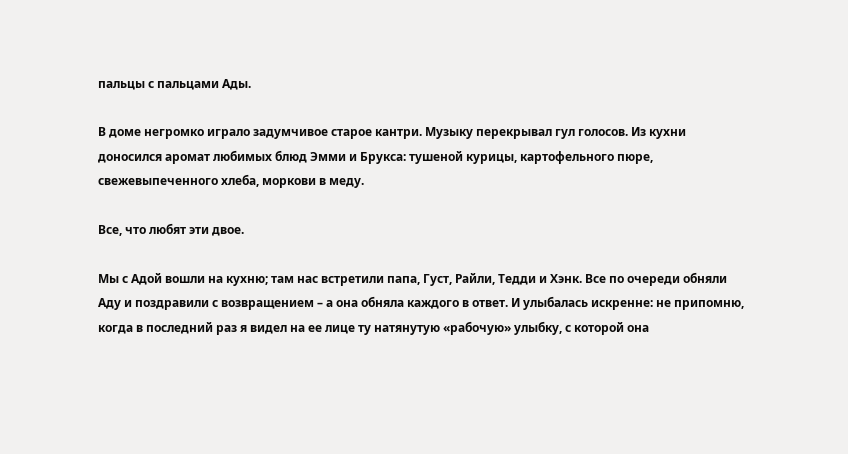пальцы с пальцами Ады.

В доме негромко играло задумчивое старое кантри. Музыку перекрывал гул голосов. Из кухни доносился аромат любимых блюд Эмми и Брукса: тушеной курицы, картофельного пюре, свежевыпеченного хлеба, моркови в меду.

Все, что любят эти двое.

Мы с Адой вошли на кухню; там нас встретили папа, Густ, Райли, Тедди и Хэнк. Все по очереди обняли Аду и поздравили с возвращением – а она обняла каждого в ответ. И улыбалась искренне: не припомню, когда в последний раз я видел на ее лице ту натянутую «рабочую» улыбку, с которой она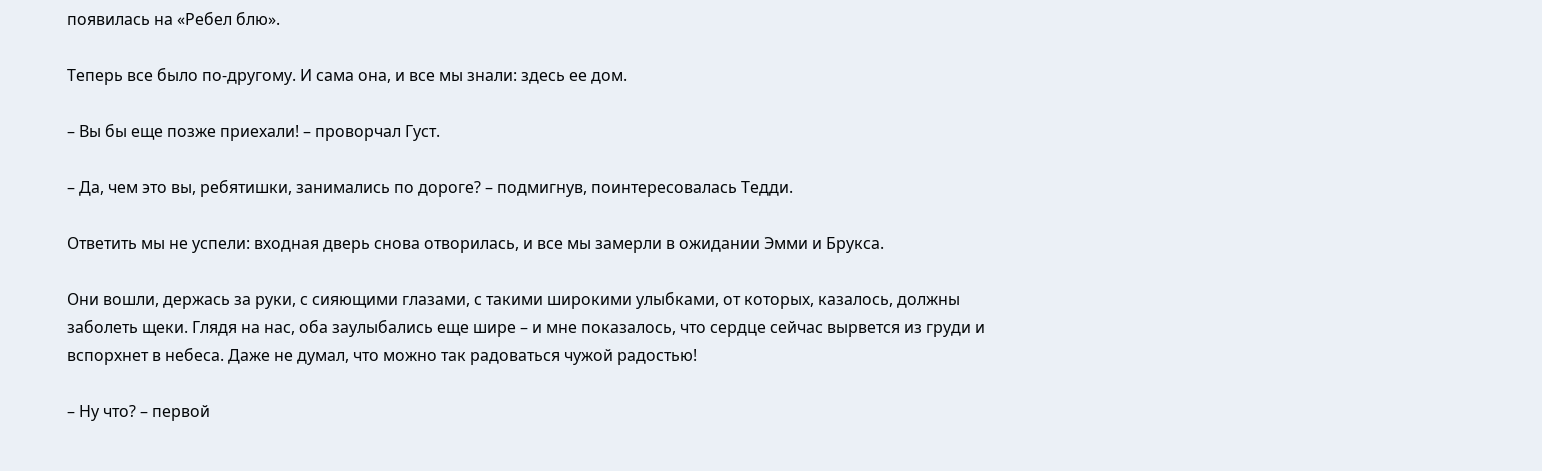появилась на «Ребел блю».

Теперь все было по-другому. И сама она, и все мы знали: здесь ее дом.

– Вы бы еще позже приехали! – проворчал Густ.

– Да, чем это вы, ребятишки, занимались по дороге? – подмигнув, поинтересовалась Тедди.

Ответить мы не успели: входная дверь снова отворилась, и все мы замерли в ожидании Эмми и Брукса.

Они вошли, держась за руки, с сияющими глазами, с такими широкими улыбками, от которых, казалось, должны заболеть щеки. Глядя на нас, оба заулыбались еще шире – и мне показалось, что сердце сейчас вырвется из груди и вспорхнет в небеса. Даже не думал, что можно так радоваться чужой радостью!

– Ну что? – первой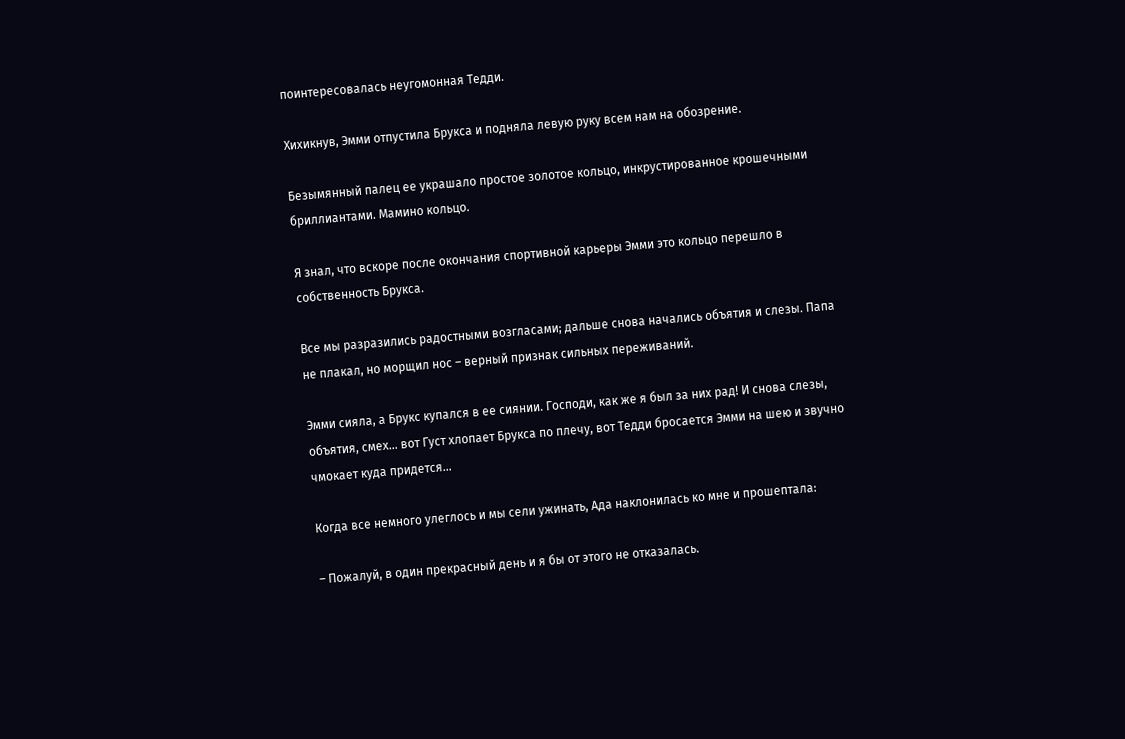поинтересовалась неугомонная Тедди.

Хихикнув, Эмми отпустила Брукса и подняла левую руку всем нам на обозрение.

Безымянный палец ее украшало простое золотое кольцо, инкрустированное крошечными бриллиантами. Мамино кольцо.

Я знал, что вскоре после окончания спортивной карьеры Эмми это кольцо перешло в собственность Брукса.

Все мы разразились радостными возгласами; дальше снова начались объятия и слезы. Папа не плакал, но морщил нос – верный признак сильных переживаний.

Эмми сияла, а Брукс купался в ее сиянии. Господи, как же я был за них рад! И снова слезы, объятия, смех… вот Густ хлопает Брукса по плечу, вот Тедди бросается Эмми на шею и звучно чмокает куда придется…

Когда все немного улеглось и мы сели ужинать, Ада наклонилась ко мне и прошептала:

– Пожалуй, в один прекрасный день и я бы от этого не отказалась.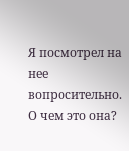Я посмотрел на нее вопросительно. О чем это она?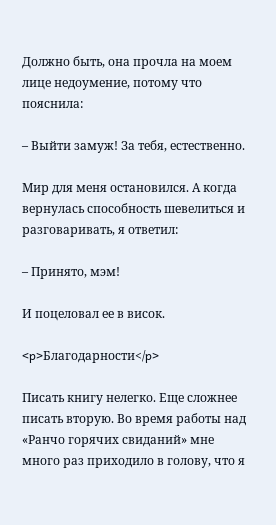Должно быть, она прочла на моем лице недоумение, потому что пояснила:

– Выйти замуж! За тебя, естественно.

Мир для меня остановился. А когда вернулась способность шевелиться и разговаривать, я ответил:

– Принято, мэм!

И поцеловал ее в висок.

<p>Благодарности</p>

Писать книгу нелегко. Еще сложнее писать вторую. Во время работы над «Ранчо горячих свиданий» мне много раз приходило в голову, что я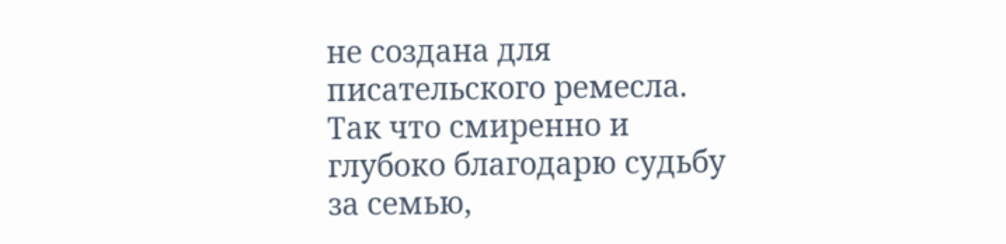не создана для писательского ремесла. Так что смиренно и глубоко благодарю судьбу за семью,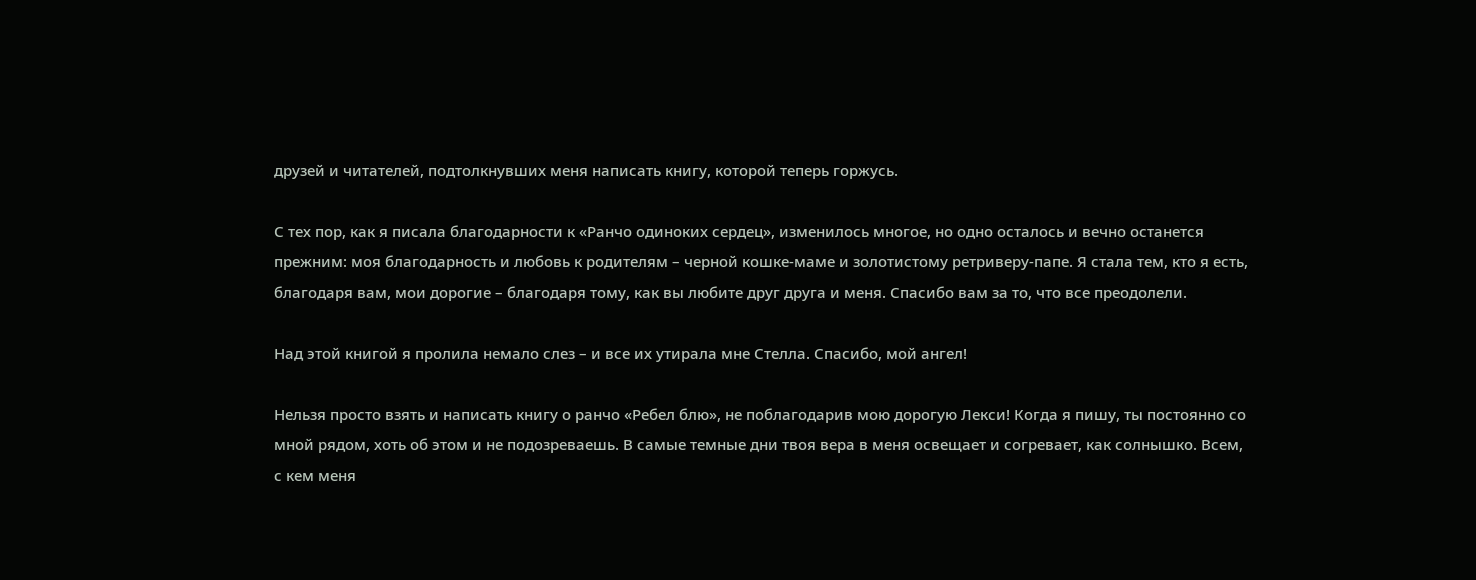друзей и читателей, подтолкнувших меня написать книгу, которой теперь горжусь.

С тех пор, как я писала благодарности к «Ранчо одиноких сердец», изменилось многое, но одно осталось и вечно останется прежним: моя благодарность и любовь к родителям – черной кошке-маме и золотистому ретриверу-папе. Я стала тем, кто я есть, благодаря вам, мои дорогие – благодаря тому, как вы любите друг друга и меня. Спасибо вам за то, что все преодолели.

Над этой книгой я пролила немало слез – и все их утирала мне Стелла. Спасибо, мой ангел!

Нельзя просто взять и написать книгу о ранчо «Ребел блю», не поблагодарив мою дорогую Лекси! Когда я пишу, ты постоянно со мной рядом, хоть об этом и не подозреваешь. В самые темные дни твоя вера в меня освещает и согревает, как солнышко. Всем, с кем меня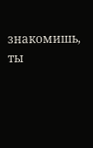знакомишь, ты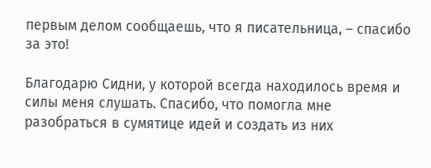первым делом сообщаешь, что я писательница, – спасибо за это!

Благодарю Сидни, у которой всегда находилось время и силы меня слушать. Спасибо, что помогла мне разобраться в сумятице идей и создать из них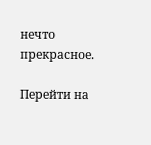нечто прекрасное.

Перейти на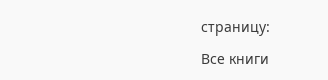страницу:

Все книги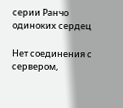серии Ранчо одиноких сердец

Нет соединения с сервером,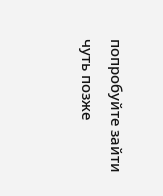попробуйте зайти чуть позже